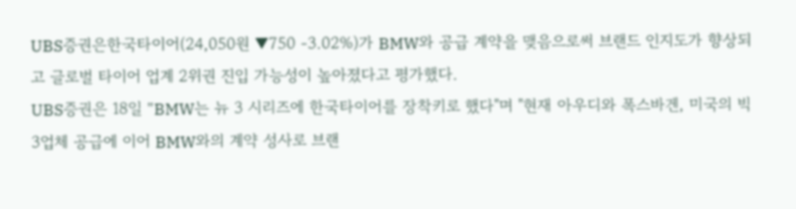UBS증권은한국타이어(24,050원 ▼750 -3.02%)가 BMW와 공급 계약을 맺음으로써 브랜드 인지도가 향상되고 글로벌 타이어 업계 2위권 진입 가능성이 높아졌다고 평가했다.
UBS증권은 18일 "BMW는 뉴 3 시리즈에 한국타이어를 장착키로 했다"며 "현재 아우디와 폭스바겐, 미국의 빅 3업체 공급에 이어 BMW와의 계약 성사로 브랜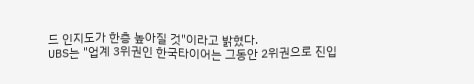드 인지도가 한층 높아질 것"이라고 밝혔다.
UBS는 "업계 3위권인 한국타이어는 그동안 2위권으로 진입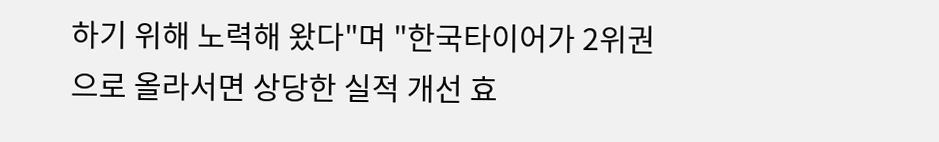하기 위해 노력해 왔다"며 "한국타이어가 2위권으로 올라서면 상당한 실적 개선 효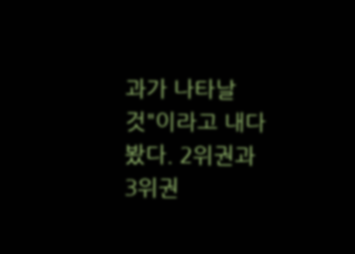과가 나타날 것"이라고 내다봤다. 2위권과 3위권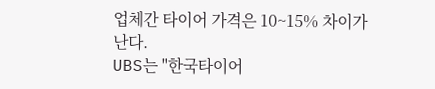업체간 타이어 가격은 10~15% 차이가 난다.
UBS는 "한국타이어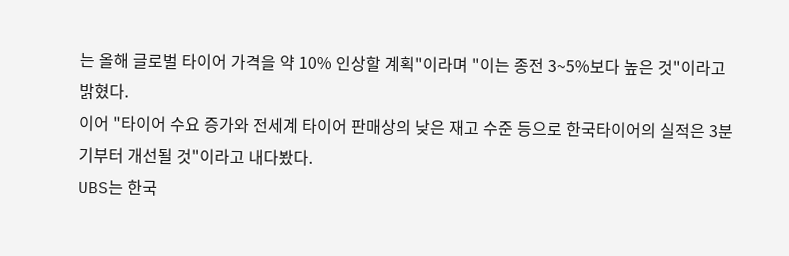는 올해 글로벌 타이어 가격을 약 10% 인상할 계획"이라며 "이는 종전 3~5%보다 높은 것"이라고 밝혔다.
이어 "타이어 수요 증가와 전세계 타이어 판매상의 낮은 재고 수준 등으로 한국타이어의 실적은 3분기부터 개선될 것"이라고 내다봤다.
UBS는 한국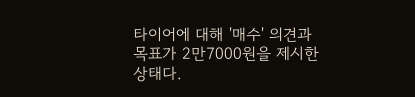타이어에 대해 '매수' 의견과 목표가 2만7000원을 제시한 상태다.